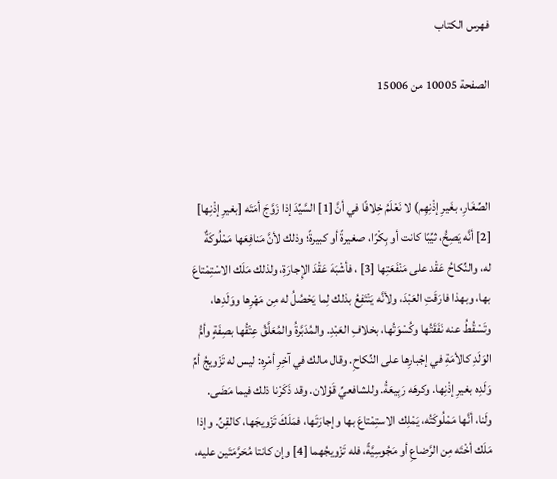فهرس الكتاب

الصفحة 10005 من 15006



الصِّغَارِ، بغَيرِ إذْنِهِم) لا نَعْلَمُ خِلافًا في أنَّ [1] السَّيِّدَ إذا زَوَّجَ أمَتَه [بغيرِ إذْنِها] [2] أنَّه يَصِحُّ، ثيِّبًا كانت أو بِكْرًا، صغيرةً أو كبيرةً؛ وذلك لأنَّ مَنافِعَها مَمْلُوكَةٌ له، والنِّكاحُ عَقْد على مَنْفَعَتِها [3] ، فأشْبَهَ عَقْدَ الإِجارَةِ، ولذلك مَلَك الاسْتِمْتاعَ بها، وبهذا فارَقَتِ العَبْدَ، ولأنَّه يَنْتَفِعُ بذلك لِما يَحْصُلُ له مِن مَهْرِها ووَلَدِها، وتَسْقُطُ عنه نَفَقَتُها وكُسْوَتُها، بخلافِ العَبْدِ. والمُدَبَّرةُ والمُعَلَّقُ عِتْقُها بصِفَةٍ وأمُّ الوَلَدِ كالأمَةِ في إجْبارِها على النِّكاحِ. وقال مالك في آخِرِ أمْرِه: ليس له تَزْويجُ أمِّ وَلَدِه بغيرِ إذْنِها. وكرهَه رَبِيعَةُ. وللشافعيِّ قَوْلان. وقد ذَكَرْنا ذلك فيما مَضَى. ولَنا، أنَّها مَمْلُوكَتُه، يَمْلِك الاستِمْتاعَ بها وإجارَتَها، فمَلَكَ تَزْويجَها، كالقِنِّ. وإذا مَلَك أخْتَه مِن الرَّضاعِ أو مَجُوسِيَّةً، فله تَزْويجُهما [4] وإن كانتا مُحَرَّمَتَين عليه،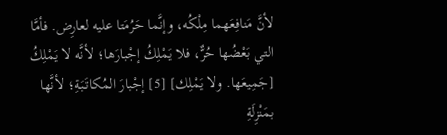لأنَّ مَنافِعَهما مِلْكُه، وإنَّما حَرُمَتا عليه لعارِض. فأمَّا التي بَعْضُها حُرٌّ، فلا يَمْلِكُ إجْبارَها؛ لأنَّه لا يَمْلِكُ [جَمِيعَها. ولا يَمْلِك] [5] إجْبارَ المُكاتَبَةِ؛ لأنَّها بمَنْزِلَةِ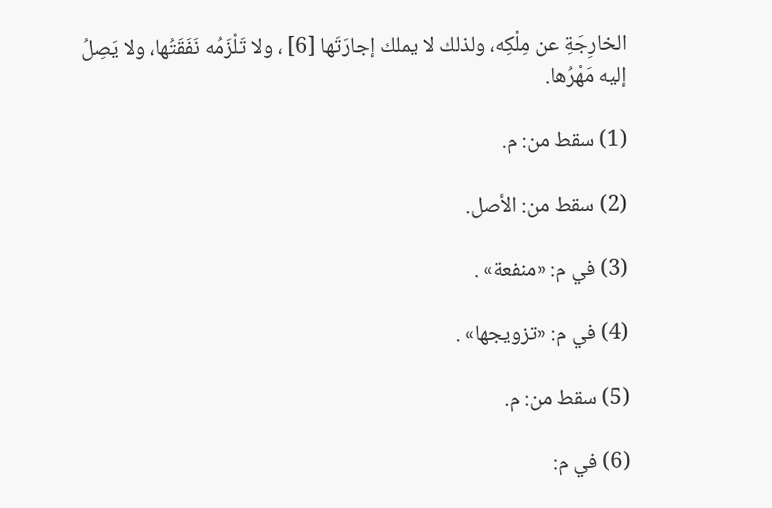الخارِجَةِ عن مِلْكِه، ولذلك لا يملك إجارَتَها [6] ، ولا تَلْزَمُه نَفَقَتُها، ولا يَصِلُ إليه مَهْرُها.

(1) سقط من: م.

(2) سقط من: الأصل.

(3) في م: «منفعة» .

(4) في م: «تزويجها» .

(5) سقط من: م.

(6) في م: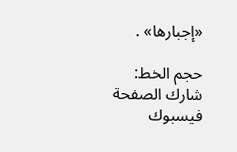«إجبارها» .

حجم الخط:
شارك الصفحة
فيسبوك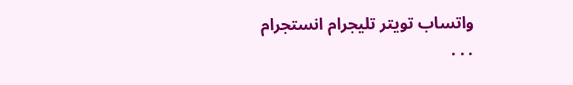واتساب تويتر تليجرام انستجرام
. . .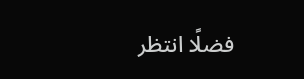فضلًا انتظر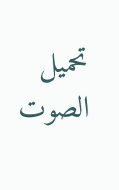تحميل الصوت